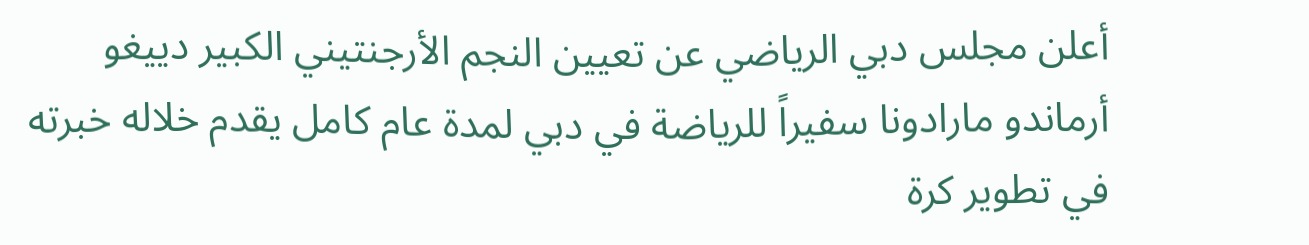أعلن مجلس دبي الرياضي عن تعيين النجم الأرجنتيني الكبير دييغو أرماندو مارادونا سفيراً للرياضة في دبي لمدة عام كامل يقدم خلاله خبرته في تطوير كرة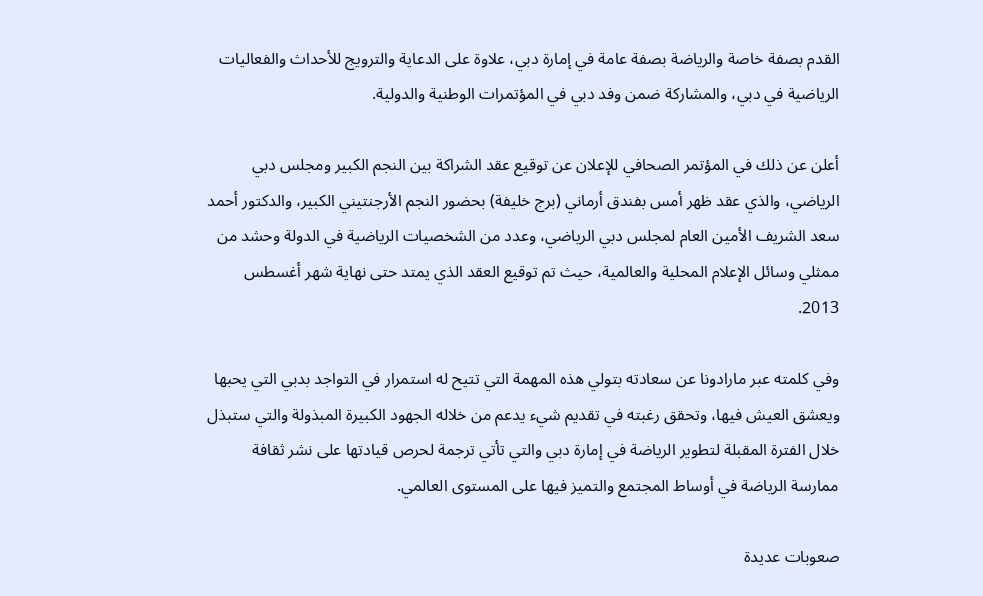القدم بصفة خاصة والرياضة بصفة عامة في إمارة دبي، علاوة على الدعاية والترويج للأحداث والفعاليات الرياضية في دبي، والمشاركة ضمن وفد دبي في المؤتمرات الوطنية والدولية.

أعلن عن ذلك في المؤتمر الصحافي للإعلان عن توقيع عقد الشراكة بين النجم الكبير ومجلس دبي الرياضي، والذي عقد ظهر أمس بفندق أرماني (برج خليفة) بحضور النجم الأرجنتيني الكبير، والدكتور أحمد سعد الشريف الأمين العام لمجلس دبي الرياضي، وعدد من الشخصيات الرياضية في الدولة وحشد من ممثلي وسائل الإعلام المحلية والعالمية، حيث تم توقيع العقد الذي يمتد حتى نهاية شهر أغسطس 2013.

وفي كلمته عبر مارادونا عن سعادته بتولي هذه المهمة التي تتيح له استمرار في التواجد بدبي التي يحبها ويعشق العيش فيها، وتحقق رغبته في تقديم شيء يدعم من خلاله الجهود الكبيرة المبذولة والتي ستبذل خلال الفترة المقبلة لتطوير الرياضة في إمارة دبي والتي تأتي ترجمة لحرص قيادتها على نشر ثقافة ممارسة الرياضة في أوساط المجتمع والتميز فيها على المستوى العالمي.

صعوبات عديدة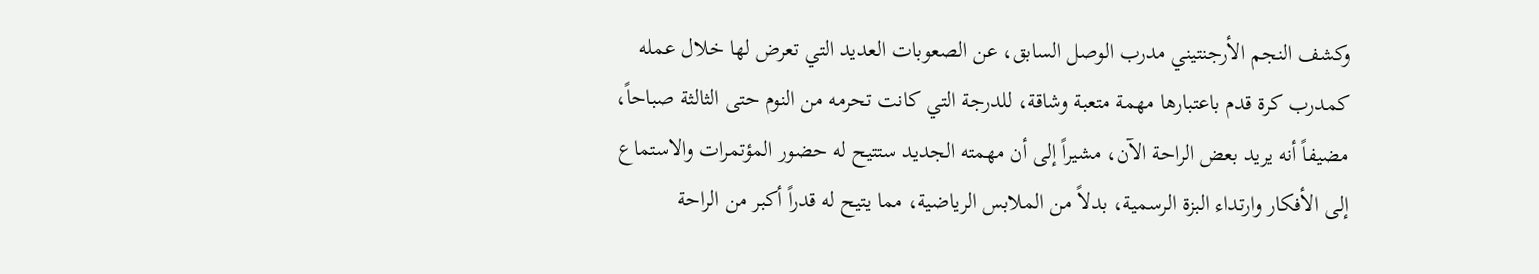وكشف النجم الأرجنتيني مدرب الوصل السابق، عن الصعوبات العديد التي تعرض لها خلال عمله كمدرب كرة قدم باعتبارها مهمة متعبة وشاقة، للدرجة التي كانت تحرمه من النوم حتى الثالثة صباحاً، مضيفاً أنه يريد بعض الراحة الآن، مشيراً إلى أن مهمته الجديد ستتيح له حضور المؤتمرات والاستماع إلى الأفكار وارتداء البزة الرسمية، بدلاً من الملابس الرياضية، مما يتيح له قدراً أكبر من الراحة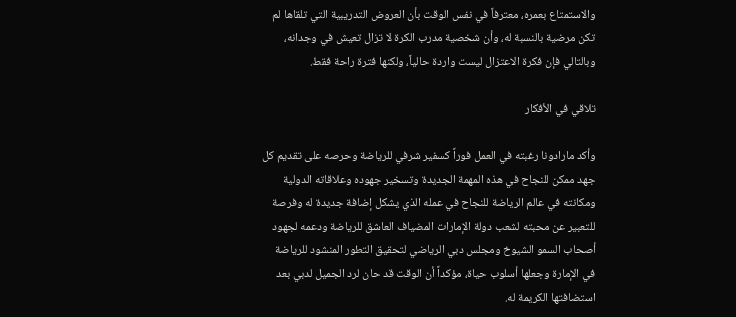والاستمتاع بعمره، معترفاً في نفس الوقت بأن العروض التدريبية التي تلقاها لم تكن مرضية بالنسبة له، وأن شخصية مدرب الكرة لا تزال تعيش في وجدانه، وبالتالي فإن فكرة الاعتزال ليست واردة حالياً، ولكنها فترة راحة فقط.

تلاقي في الأفكار

وأكد مارادونا رغبته في العمل فوراً كسفير شرفي للرياضة وحرصه على تقديم كل جهد ممكن للنجاح في هذه المهمة الجديدة وتسخير جهوده وعلاقاته الدولية ومكانته في عالم الرياضة للنجاح في عمله الذي يشكل إضافة جديدة له وفرصة للتعبير عن محبته لشعب دولة الإمارات المضياف العاشق للرياضة ودعمه لجهود أصحاب السمو الشيوخ ومجلس دبي الرياضي لتحقيق التطور المنشود للرياضة في الإمارة وجعلها أسلوب حياة، مؤكداً أن الوقت قد حان لرد الجميل لدبي بعد استضافتها الكريمة له.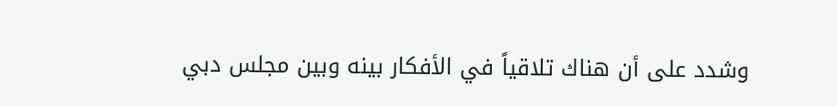وشدد على أن هناك تلاقياً في الأفكار بينه وبين مجلس دبي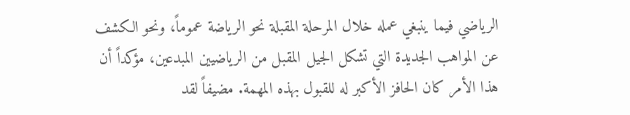الرياضي فيما ينبغي عمله خلال المرحلة المقبلة نحو الرياضة عموماً، ونحو الكشف عن المواهب الجديدة التي تشكل الجيل المقبل من الرياضيين المبدعين، مؤكداً أن هذا الأمر كان الحافز الأكبر له للقبول بهذه المهمة. مضيفاً لقد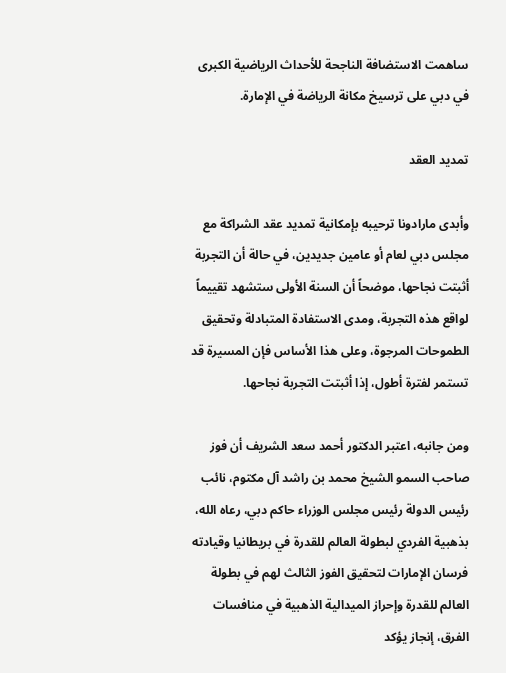ساهمت الاستضافة الناجحة للأحداث الرياضية الكبرى في دبي على ترسيخ مكانة الرياضة في الإمارة.

تمديد العقد

وأبدى مارادونا ترحيبه بإمكانية تمديد عقد الشراكة مع مجلس دبي لعام أو عامين جديدين، في حالة أن التجربة أثبتت نجاحها، موضحاً أن السنة الأولى ستشهد تقييماً لواقع هذه التجربة، ومدى الاستفادة المتبادلة وتحقيق الطموحات المرجوة، وعلى هذا الأساس فإن المسيرة قد تستمر لفترة أطول، إذا أثبتت التجربة نجاحها.

ومن جانبه، اعتبر الدكتور أحمد سعد الشريف أن فوز صاحب السمو الشيخ محمد بن راشد آل مكتوم، نائب رئيس الدولة رئيس مجلس الوزراء حاكم دبي، رعاه الله، بذهبية الفردي لبطولة العالم للقدرة في بريطانيا وقيادته فرسان الإمارات لتحقيق الفوز الثالث لهم في بطولة العالم للقدرة وإحراز الميدالية الذهبية في منافسات الفرق، إنجاز يؤكد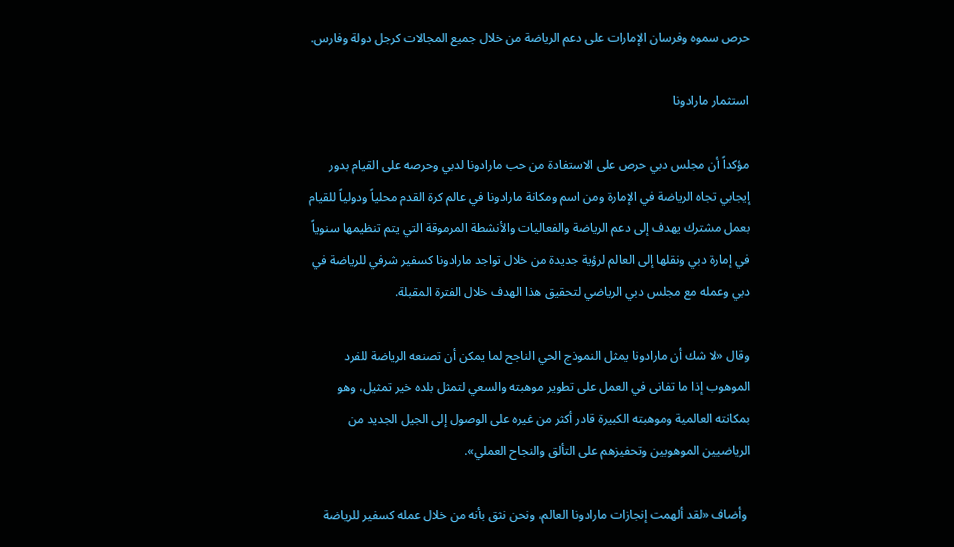حرص سموه وفرسان الإمارات على دعم الرياضة من خلال جميع المجالات كرجل دولة وفارس.

استثمار مارادونا

مؤكداً أن مجلس دبي حرص على الاستفادة من حب مارادونا لدبي وحرصه على القيام بدور إيجابي تجاه الرياضة في الإمارة ومن اسم ومكانة مارادونا في عالم كرة القدم محلياً ودولياً للقيام بعمل مشترك يهدف إلى دعم الرياضة والفعاليات والأنشطة المرموقة التي يتم تنظيمها سنوياً في إمارة دبي ونقلها إلى العالم لرؤية جديدة من خلال تواجد مارادونا كسفير شرفي للرياضة في دبي وعمله مع مجلس دبي الرياضي لتحقيق هذا الهدف خلال الفترة المقبلة.

وقال «لا شك أن مارادونا يمثل النموذج الحي الناجح لما يمكن أن تصنعه الرياضة للفرد الموهوب إذا ما تفانى في العمل على تطوير موهبته والسعي لتمثل بلده خير تمثيل، وهو بمكانته العالمية وموهبته الكبيرة قادر أكثر من غيره على الوصول إلى الجيل الجديد من الرياضيين الموهوبين وتحفيزهم على التألق والنجاح العملي».

 وأضاف «لقد ألهمت إنجازات مارادونا العالم، ونحن نثق بأنه من خلال عمله كسفير للرياضة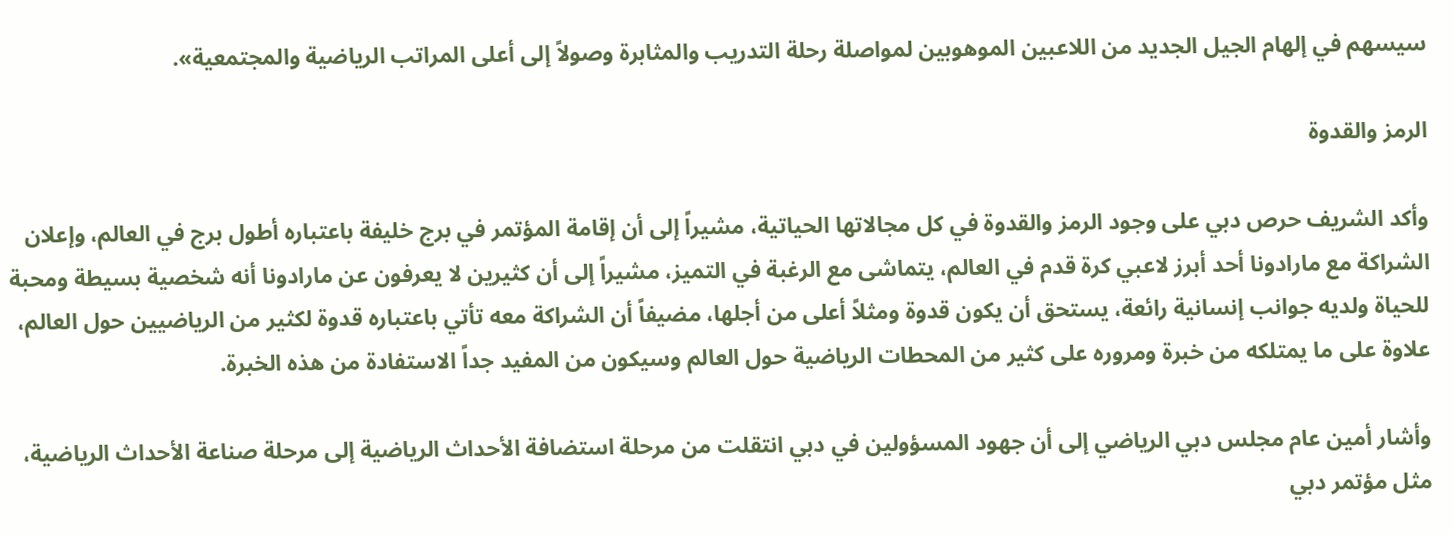سيسهم في إلهام الجيل الجديد من اللاعبين الموهوبين لمواصلة رحلة التدريب والمثابرة وصولاً إلى أعلى المراتب الرياضية والمجتمعية».

الرمز والقدوة

وأكد الشريف حرص دبي على وجود الرمز والقدوة في كل مجالاتها الحياتية، مشيراً إلى أن إقامة المؤتمر في برج خليفة باعتباره أطول برج في العالم، وإعلان الشراكة مع مارادونا أحد أبرز لاعبي كرة قدم في العالم، يتماشى مع الرغبة في التميز، مشيراً إلى أن كثيرين لا يعرفون عن مارادونا أنه شخصية بسيطة ومحبة للحياة ولديه جوانب إنسانية رائعة، يستحق أن يكون قدوة ومثلاً أعلى من أجلها، مضيفاً أن الشراكة معه تأتي باعتباره قدوة لكثير من الرياضيين حول العالم، علاوة على ما يمتلكه من خبرة ومروره على كثير من المحطات الرياضية حول العالم وسيكون من المفيد جداً الاستفادة من هذه الخبرة.

وأشار أمين عام مجلس دبي الرياضي إلى أن جهود المسؤولين في دبي انتقلت من مرحلة استضافة الأحداث الرياضية إلى مرحلة صناعة الأحداث الرياضية، مثل مؤتمر دبي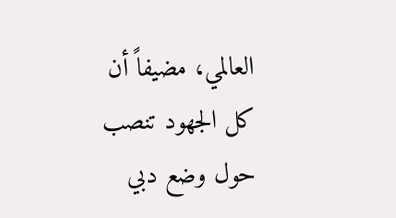العالمي، مضيفاً أن كل الجهود تنصب حول وضع دبي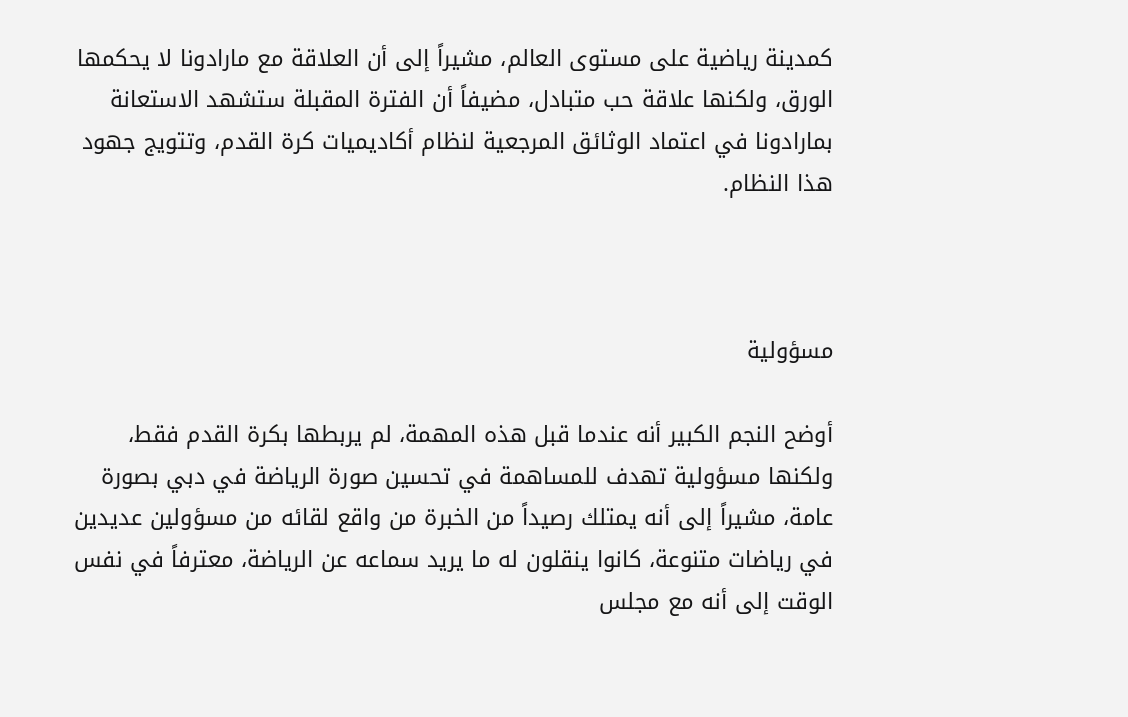كمدينة رياضية على مستوى العالم، مشيراً إلى أن العلاقة مع مارادونا لا يحكمها الورق، ولكنها علاقة حب متبادل، مضيفاً أن الفترة المقبلة ستشهد الاستعانة بمارادونا في اعتماد الوثائق المرجعية لنظام أكاديميات كرة القدم، وتتويج جهود هذا النظام.



مسؤولية

أوضح النجم الكبير أنه عندما قبل هذه المهمة، لم يربطها بكرة القدم فقط، ولكنها مسؤولية تهدف للمساهمة في تحسين صورة الرياضة في دبي بصورة عامة، مشيراً إلى أنه يمتلك رصيداً من الخبرة من واقع لقائه من مسؤولين عديدين في رياضات متنوعة، كانوا ينقلون له ما يريد سماعه عن الرياضة، معترفاً في نفس الوقت إلى أنه مع مجلس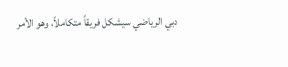دبي الرياضي سيشكل فريقاً متكاملاً، وهو الأمر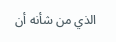الذي من شأنه أن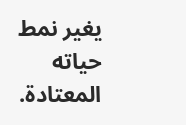يغير نمط حياته المعتادة.